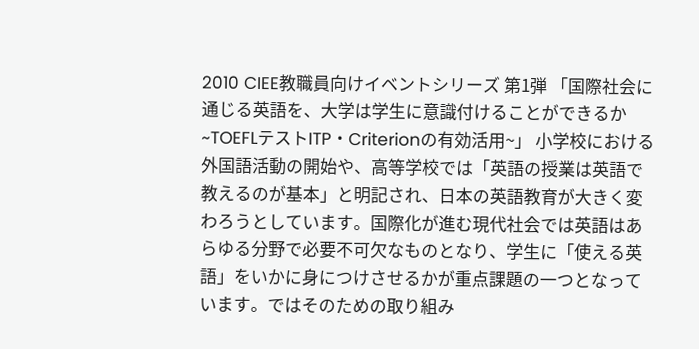2010 CIEE教職員向けイベントシリーズ 第1弾 「国際社会に通じる英語を、大学は学生に意識付けることができるか~TOEFLテストITP・Criterionの有効活用~」 小学校における外国語活動の開始や、高等学校では「英語の授業は英語で教えるのが基本」と明記され、日本の英語教育が大きく変わろうとしています。国際化が進む現代社会では英語はあらゆる分野で必要不可欠なものとなり、学生に「使える英語」をいかに身につけさせるかが重点課題の一つとなっています。ではそのための取り組み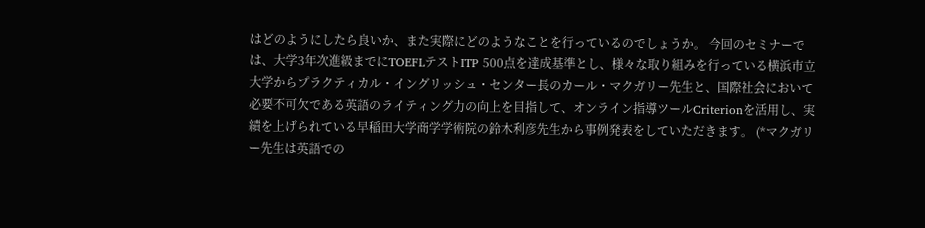はどのようにしたら良いか、また実際にどのようなことを行っているのでしょうか。 今回のセミナーでは、大学3年次進級までにTOEFLテストITP 500点を達成基準とし、様々な取り組みを行っている横浜市立大学からプラクティカル・イングリッシュ・センター長のカール・マクガリー先生と、国際社会において必要不可欠である英語のライティング力の向上を目指して、オンライン指導ツールCriterionを活用し、実績を上げられている早稲田大学商学学術院の鈴木利彦先生から事例発表をしていただきます。 (*マクガリー先生は英語での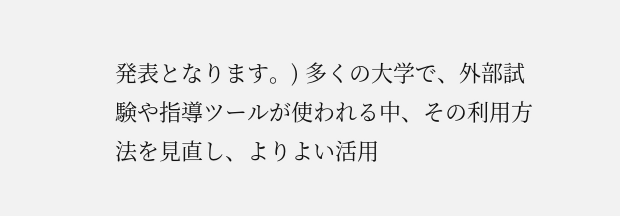発表となります。) 多くの大学で、外部試験や指導ツールが使われる中、その利用方法を見直し、よりよい活用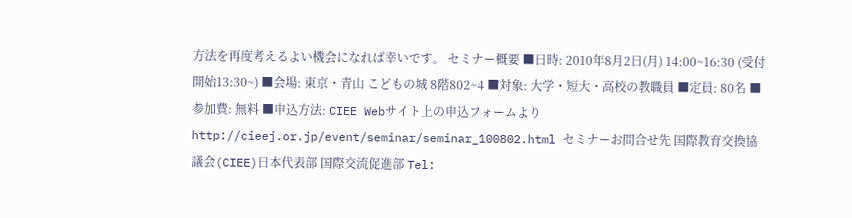方法を再度考えるよい機会になれば幸いです。 セミナー概要 ■日時: 2010年8月2日(月) 14:00~16:30 (受付開始13:30~) ■会場: 東京・青山 こどもの城 8階802~4 ■対象: 大学・短大・高校の教職員 ■定員: 80名 ■参加費: 無料 ■申込方法: CIEE Webサイト上の申込フォームより http://cieej.or.jp/event/seminar/seminar_100802.html セミナーお問合せ先 国際教育交換協議会(CIEE)日本代表部 国際交流促進部 Tel: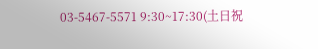03-5467-5571 9:30~17:30(土日祝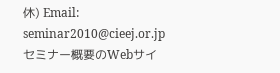休) Email: seminar2010@cieej.or.jp
セミナー概要のWebサイ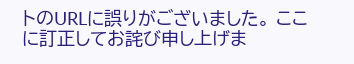トのURLに誤りがございました。 ここに訂正してお詫び申し上げま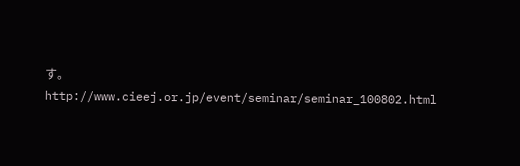す。 http://www.cieej.or.jp/event/seminar/seminar_100802.html